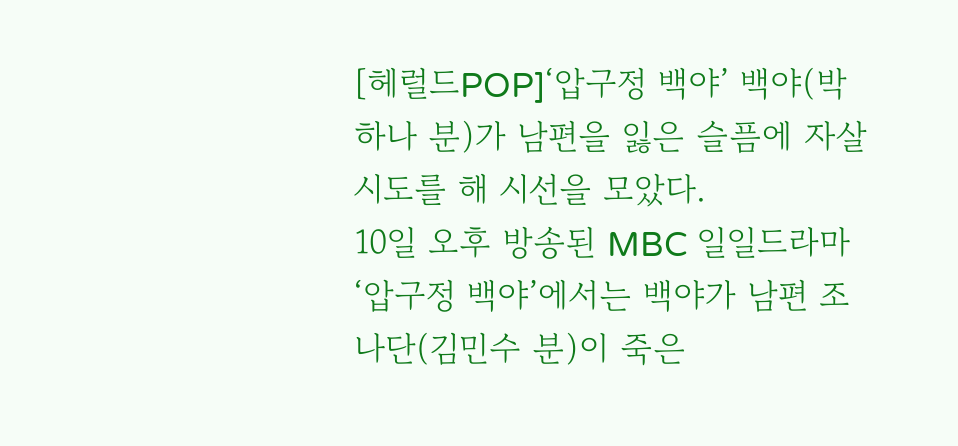[헤럴드POP]‘압구정 백야’ 백야(박하나 분)가 남편을 잃은 슬픔에 자살 시도를 해 시선을 모았다.
10일 오후 방송된 MBC 일일드라마 ‘압구정 백야’에서는 백야가 남편 조나단(김민수 분)이 죽은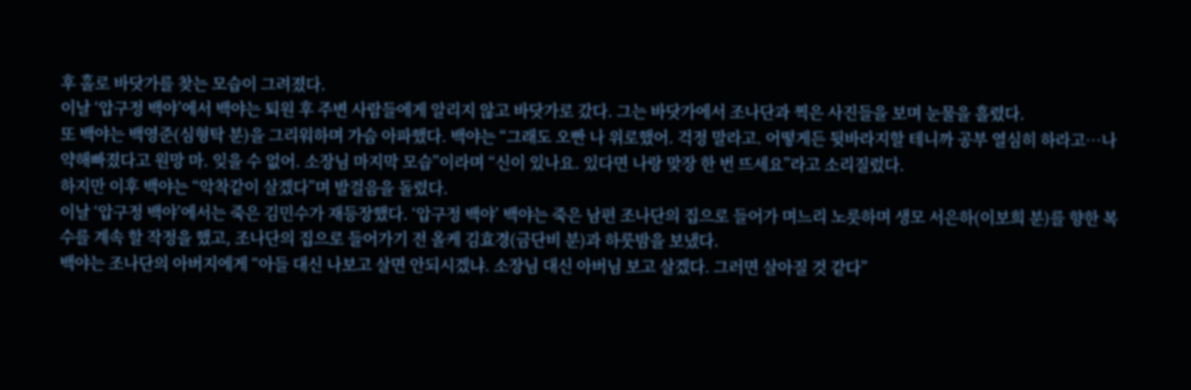후 홀로 바닷가를 찾는 모습이 그려졌다.
이날 ‘압구정 백야’에서 백야는 퇴원 후 주변 사람들에게 알리지 않고 바닷가로 갔다. 그는 바닷가에서 조나단과 찍은 사진들을 보며 눈물을 흘렸다.
또 백야는 백영준(심형탁 분)을 그리워하며 가슴 아파했다. 백야는 “그래도 오빤 나 위로했어. 걱정 말라고. 어떻게든 뒷바라지할 테니까 공부 열심히 하라고…나 약해빠졌다고 원망 마. 잊을 수 없어. 소장님 마지막 모습”이라며 “신이 있나요. 있다면 나랑 맞장 한 번 뜨세요”라고 소리질렀다.
하지만 이후 백야는 “악착같이 살겠다”며 발걸음을 돌렸다.
이날 ‘압구정 백야’에서는 죽은 김민수가 재등장했다. ‘압구정 백야’ 백야는 죽은 남편 조나단의 집으로 들어가 며느리 노릇하며 생모 서은하(이보희 분)를 향한 복수를 계속 할 작정을 했고, 조나단의 집으로 들어가기 전 올케 김효경(금단비 분)과 하룻밤을 보냈다.
백야는 조나단의 아버지에게 “아들 대신 나보고 살면 안되시겠냐. 소장님 대신 아버님 보고 살겠다. 그러면 살아질 것 같다”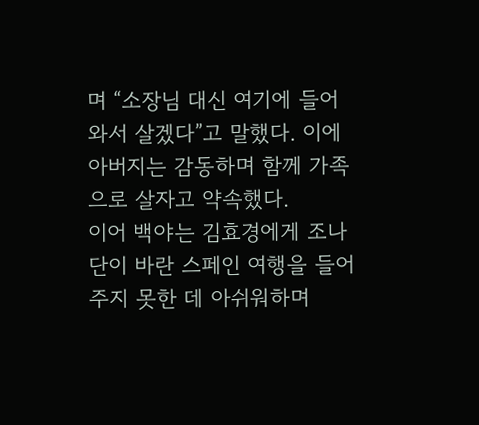며 “소장님 대신 여기에 들어와서 살겠다”고 말했다. 이에 아버지는 감동하며 함께 가족으로 살자고 약속했다.
이어 백야는 김효경에게 조나단이 바란 스페인 여행을 들어주지 못한 데 아쉬워하며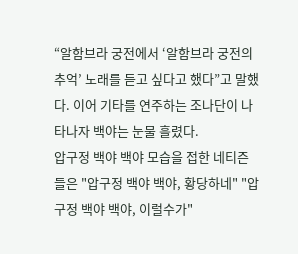“알함브라 궁전에서 ‘알함브라 궁전의 추억’ 노래를 듣고 싶다고 했다”고 말했다. 이어 기타를 연주하는 조나단이 나타나자 백야는 눈물 흘렸다.
압구정 백야 백야 모습을 접한 네티즌들은 "압구정 백야 백야, 황당하네" "압구정 백야 백야, 이럴수가"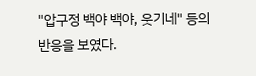"압구정 백야 백야, 웃기네" 등의 반응을 보였다.